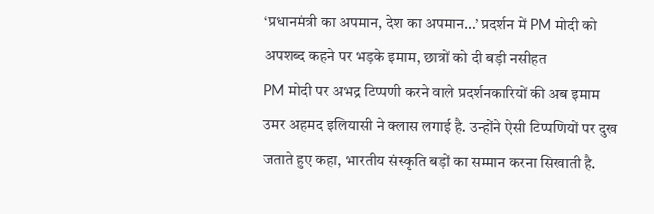‘प्रधानमंत्री का अपमान, देश का अपमान…’ प्रदर्शन में PM मोदी को अपशब्द कहने पर भड़के इमाम, छात्रों को दी बड़ी नसीहत
PM मोदी पर अभद्र टिप्पणी करने वाले प्रदर्शनकारियों की अब इमाम उमर अहमद इलियासी ने क्लास लगाई है. उन्होंने ऐसी टिप्पणियों पर दुख जताते हुए कहा, भारतीय संस्कृति बड़ों का सम्मान करना सिखाती है.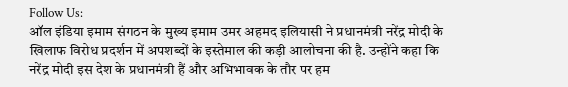Follow Us:
ऑल इंडिया इमाम संगठन के मुख्य इमाम उमर अहमद इलियासी ने प्रधानमंत्री नरेंद्र मोदी के खिलाफ विरोध प्रदर्शन में अपशब्दों के इस्तेमाल की कड़ी आलोचना की है. उन्होंने कहा कि नरेंद्र मोदी इस देश के प्रधानमंत्री हैं और अभिभावक के तौर पर हम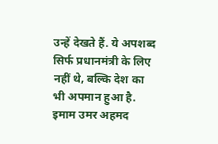उन्हें देखते हैं. ये अपशब्द सिर्फ प्रधानमंत्री के लिए नहीं थे, बल्कि देश का भी अपमान हुआ है.
इमाम उमर अहमद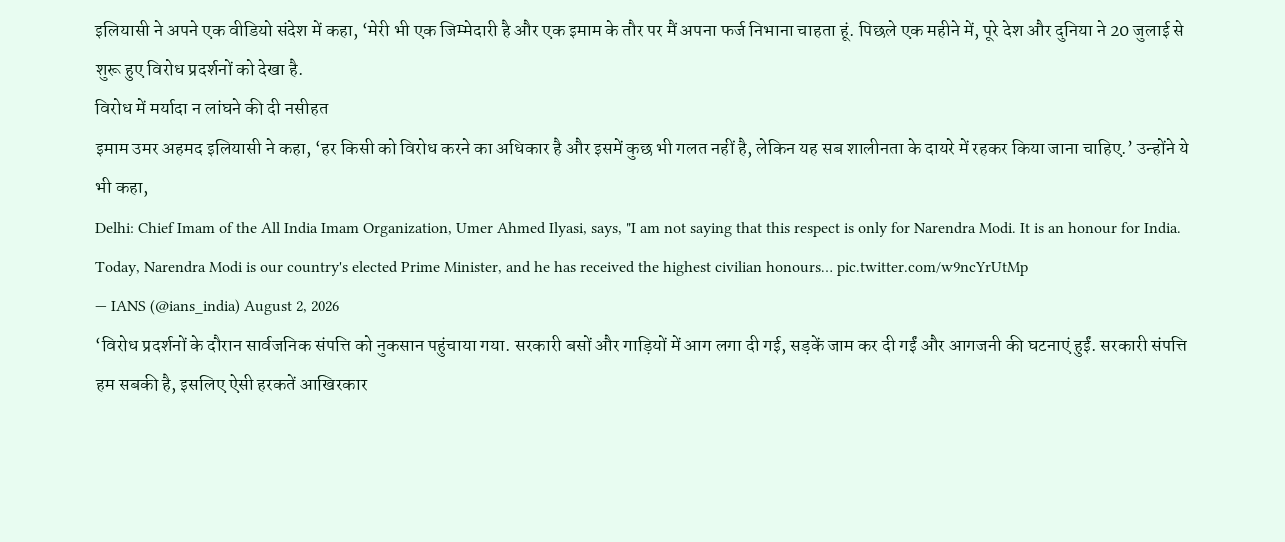इलियासी ने अपने एक वीडियो संदेश में कहा, ‘मेरी भी एक जिम्मेदारी है और एक इमाम के तौर पर मैं अपना फर्ज निभाना चाहता हूं. पिछले एक महीने में, पूरे देश और दुनिया ने 20 जुलाई से शुरू हुए विरोध प्रदर्शनों को देखा है.
विरोध में मर्यादा न लांघने की दी नसीहत
इमाम उमर अहमद इलियासी ने कहा, ‘हर किसी को विरोध करने का अधिकार है और इसमें कुछ भी गलत नहीं है, लेकिन यह सब शालीनता के दायरे में रहकर किया जाना चाहिए.’ उन्होंने ये भी कहा,
Delhi: Chief Imam of the All India Imam Organization, Umer Ahmed Ilyasi, says, "I am not saying that this respect is only for Narendra Modi. It is an honour for India. Today, Narendra Modi is our country's elected Prime Minister, and he has received the highest civilian honours… pic.twitter.com/w9ncYrUtMp
— IANS (@ians_india) August 2, 2026
‘विरोध प्रदर्शनों के दौरान सार्वजनिक संपत्ति को नुकसान पहुंचाया गया. सरकारी बसों और गाड़ियों में आग लगा दी गई, सड़कें जाम कर दी गईं और आगजनी की घटनाएं हुईं. सरकारी संपत्ति हम सबकी है, इसलिए ऐसी हरकतें आखिरकार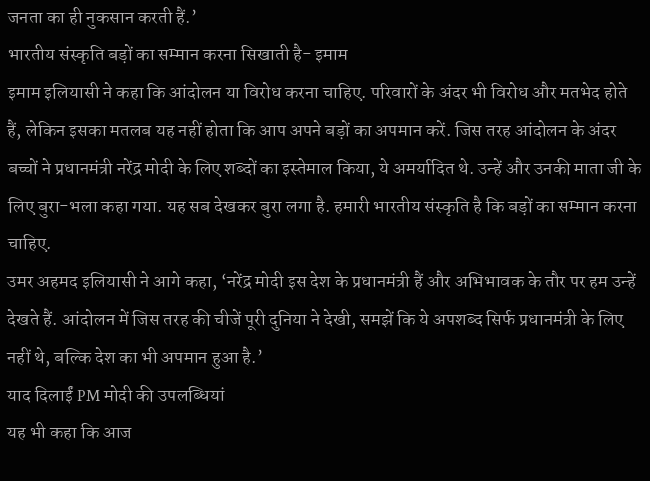जनता का ही नुकसान करती हैं.’
भारतीय संस्कृति बड़ों का सम्मान करना सिखाती है- इमाम
इमाम इलियासी ने कहा कि आंदोलन या विरोध करना चाहिए. परिवारों के अंदर भी विरोध और मतभेद होते हैं, लेकिन इसका मतलब यह नहीं होता कि आप अपने बड़ों का अपमान करें. जिस तरह आंदोलन के अंदर बच्चों ने प्रधानमंत्री नरेंद्र मोदी के लिए शब्दों का इस्तेमाल किया, ये अमर्यादित थे. उन्हें और उनकी माता जी के लिए बुरा-भला कहा गया. यह सब देखकर बुरा लगा है. हमारी भारतीय संस्कृति है कि बड़ों का सम्मान करना चाहिए.
उमर अहमद इलियासी ने आगे कहा, ‘नरेंद्र मोदी इस देश के प्रधानमंत्री हैं और अभिभावक के तौर पर हम उन्हें देखते हैं. आंदोलन में जिस तरह की चीजें पूरी दुनिया ने देखी, समझें कि ये अपशब्द सिर्फ प्रधानमंत्री के लिए नहीं थे, बल्कि देश का भी अपमान हुआ है.’
याद दिलाईं PM मोदी की उपलब्धियां
यह भी कहा कि आज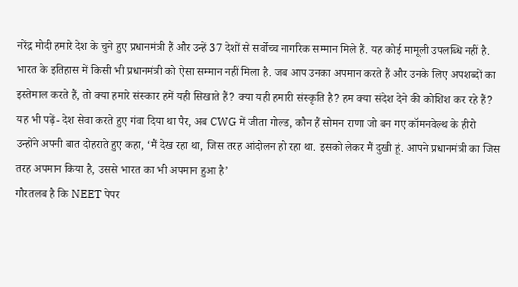नरेंद्र मोदी हमारे देश के चुने हुए प्रधानमंत्री हैं और उन्हें 37 देशों से सर्वोच्च नागरिक सम्मान मिले हैं. यह कोई मामूली उपलब्धि नहीं है. भारत के इतिहास में किसी भी प्रधानमंत्री को ऐसा सम्मान नहीं मिला है. जब आप उनका अपमान करते हैं और उनके लिए अपशब्दों का इस्तेमाल करते हैं, तो क्या हमारे संस्कार हमें यही सिखाते हैं? क्या यही हमारी संस्कृति है? हम क्या संदेश देने की कोशिश कर रहे हैं?
यह भी पढ़ें- देश सेवा करते हुए गंवा दिया था पैर, अब CWG में जीता गोल्ड, कौन हैं सोमन राणा जो बन गए कॉमनवेल्थ के हीरो
उन्होंने अपनी बात दोहराते हुए कहा, ‘मैं देख रहा था, जिस तरह आंदोलन हो रहा था. इसको लेकर मैं दुखी हूं. आपने प्रधानमंत्री का जिस तरह अपमान किया है, उससे भारत का भी अपमान हुआ है’
गौरतलब है कि NEET पेपर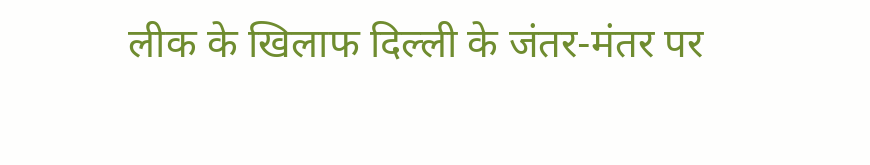लीक के खिलाफ दिल्ली के जंतर-मंतर पर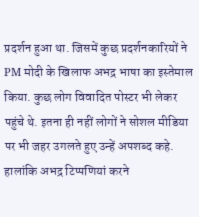प्रदर्शन हुआ था. जिसमें कुछ प्रदर्शनकारियों ने PM मोदी के खिलाफ अभद्र भाषा का इस्तेमाल किया. कुछ लोग विवादित पोस्टर भी लेकर पहुंचे थे. इतना ही नहीं लोगों ने सोशल मीडिया पर भी जहर उगलते हुए उन्हें अपशब्द कहे. हालांकि अभद्र टिप्पणियां करने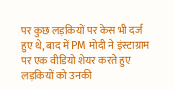पर कुछ लड़कियों पर केस भी दर्ज हुए थे, बाद में PM मोदी ने इंस्टाग्राम पर एक वीडियो शेयर करते हुए लड़कियों को उनकी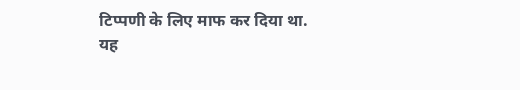टिप्पणी के लिए माफ कर दिया था.
यह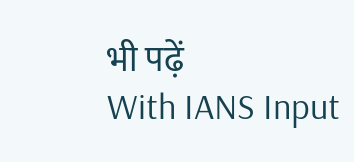भी पढ़ें
With IANS Input